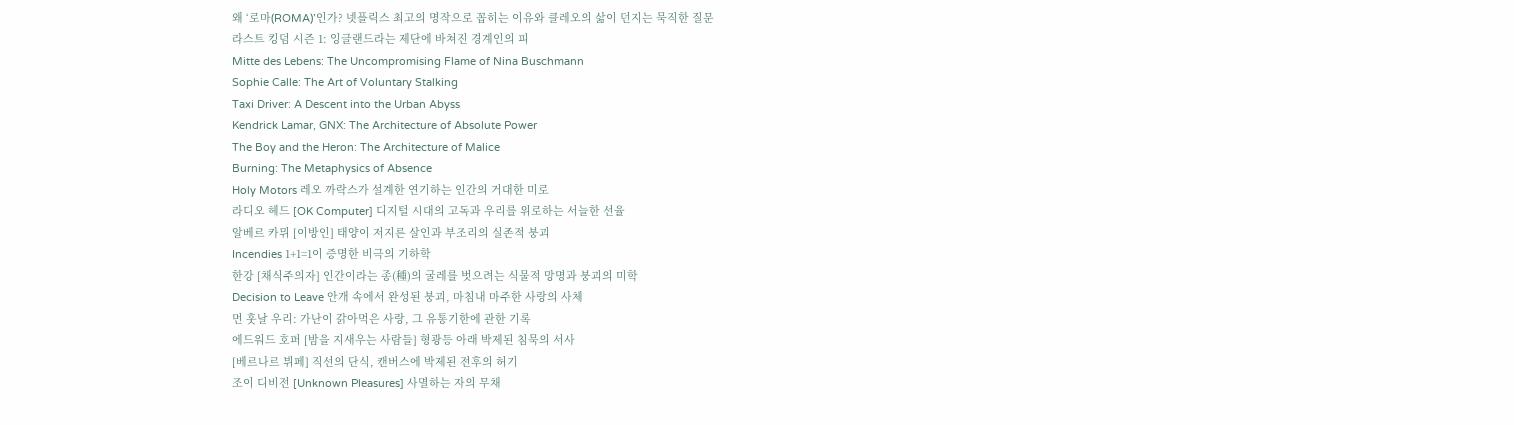왜 ‘로마(ROMA)’인가? 넷플릭스 최고의 명작으로 꼽히는 이유와 클레오의 삶이 던지는 묵직한 질문
라스트 킹덤 시즌 1: 잉글랜드라는 제단에 바쳐진 경계인의 피
Mitte des Lebens: The Uncompromising Flame of Nina Buschmann
Sophie Calle: The Art of Voluntary Stalking
Taxi Driver: A Descent into the Urban Abyss
Kendrick Lamar, GNX: The Architecture of Absolute Power
The Boy and the Heron: The Architecture of Malice
Burning: The Metaphysics of Absence
Holy Motors 레오 까락스가 설계한 연기하는 인간의 거대한 미로
라디오 헤드 [OK Computer] 디지털 시대의 고독과 우리를 위로하는 서늘한 선율
알베르 카뮈 [이방인] 태양이 저지른 살인과 부조리의 실존적 붕괴
Incendies 1+1=1이 증명한 비극의 기하학
한강 [채식주의자] 인간이라는 종(種)의 굴레를 벗으려는 식물적 망명과 붕괴의 미학
Decision to Leave 안개 속에서 완성된 붕괴, 마침내 마주한 사랑의 사체
먼 훗날 우리: 가난이 갉아먹은 사랑, 그 유통기한에 관한 기록
에드워드 호퍼 [밤을 지새우는 사람들] 형광등 아래 박제된 침묵의 서사
[베르나르 뷔페] 직선의 단식, 캔버스에 박제된 전후의 허기
조이 디비전 [Unknown Pleasures] 사멸하는 자의 무채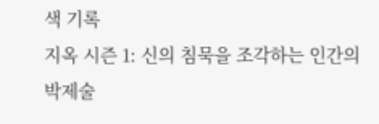색 기록
지옥 시즌 1: 신의 침묵을 조각하는 인간의 박제술